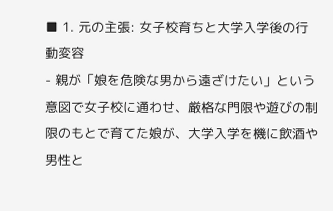■ 1. 元の主張: 女子校育ちと大学入学後の行動変容
- 親が「娘を危険な男から遠ざけたい」という意図で女子校に通わせ、厳格な門限や遊びの制限のもとで育てた娘が、大学入学を機に飲酒や男性と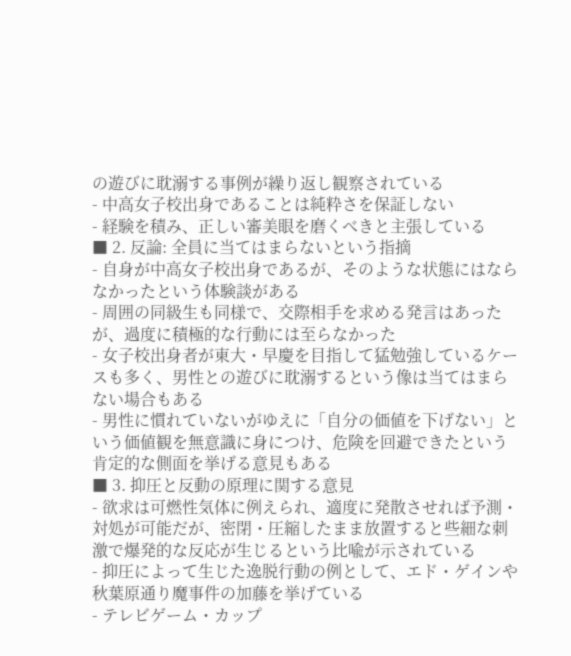の遊びに耽溺する事例が繰り返し観察されている
- 中高女子校出身であることは純粋さを保証しない
- 経験を積み、正しい審美眼を磨くべきと主張している
■ 2. 反論: 全員に当てはまらないという指摘
- 自身が中高女子校出身であるが、そのような状態にはならなかったという体験談がある
- 周囲の同級生も同様で、交際相手を求める発言はあったが、過度に積極的な行動には至らなかった
- 女子校出身者が東大・早慶を目指して猛勉強しているケースも多く、男性との遊びに耽溺するという像は当てはまらない場合もある
- 男性に慣れていないがゆえに「自分の価値を下げない」という価値観を無意識に身につけ、危険を回避できたという肯定的な側面を挙げる意見もある
■ 3. 抑圧と反動の原理に関する意見
- 欲求は可燃性気体に例えられ、適度に発散させれば予測・対処が可能だが、密閉・圧縮したまま放置すると些細な刺激で爆発的な反応が生じるという比喩が示されている
- 抑圧によって生じた逸脱行動の例として、エド・ゲインや秋葉原通り魔事件の加藤を挙げている
- テレビゲーム・カップ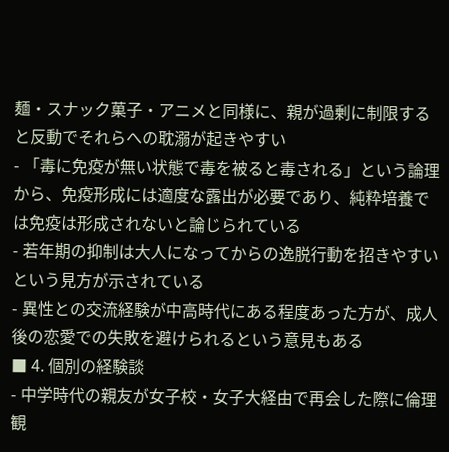麺・スナック菓子・アニメと同様に、親が過剰に制限すると反動でそれらへの耽溺が起きやすい
- 「毒に免疫が無い状態で毒を被ると毒される」という論理から、免疫形成には適度な露出が必要であり、純粋培養では免疫は形成されないと論じられている
- 若年期の抑制は大人になってからの逸脱行動を招きやすいという見方が示されている
- 異性との交流経験が中高時代にある程度あった方が、成人後の恋愛での失敗を避けられるという意見もある
■ 4. 個別の経験談
- 中学時代の親友が女子校・女子大経由で再会した際に倫理観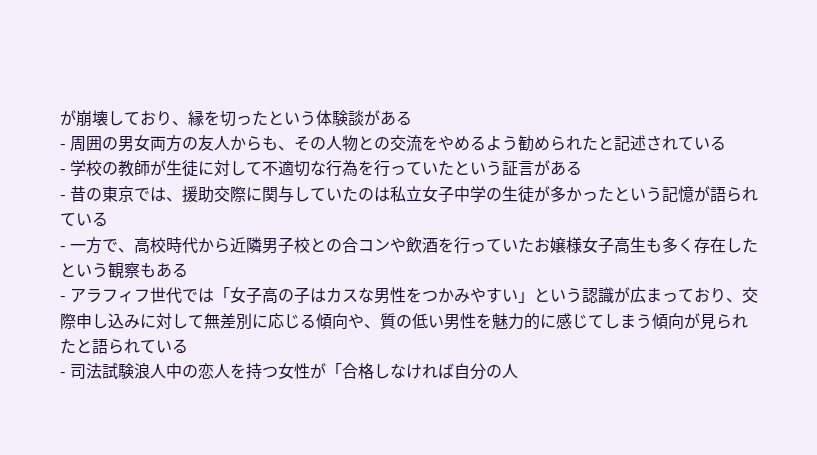が崩壊しており、縁を切ったという体験談がある
- 周囲の男女両方の友人からも、その人物との交流をやめるよう勧められたと記述されている
- 学校の教師が生徒に対して不適切な行為を行っていたという証言がある
- 昔の東京では、援助交際に関与していたのは私立女子中学の生徒が多かったという記憶が語られている
- 一方で、高校時代から近隣男子校との合コンや飲酒を行っていたお嬢様女子高生も多く存在したという観察もある
- アラフィフ世代では「女子高の子はカスな男性をつかみやすい」という認識が広まっており、交際申し込みに対して無差別に応じる傾向や、質の低い男性を魅力的に感じてしまう傾向が見られたと語られている
- 司法試験浪人中の恋人を持つ女性が「合格しなければ自分の人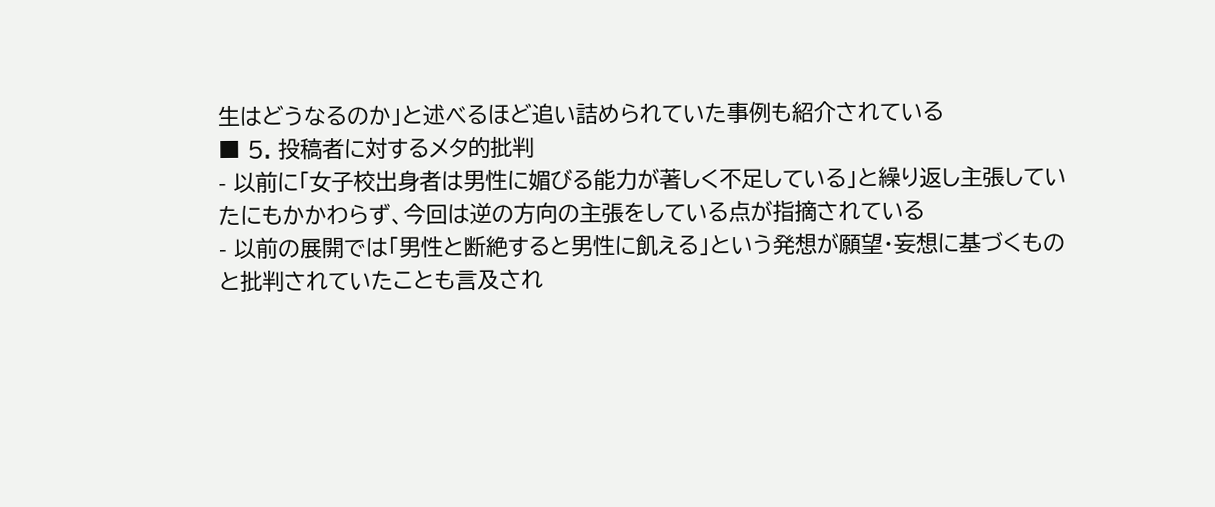生はどうなるのか」と述べるほど追い詰められていた事例も紹介されている
■ 5. 投稿者に対するメタ的批判
- 以前に「女子校出身者は男性に媚びる能力が著しく不足している」と繰り返し主張していたにもかかわらず、今回は逆の方向の主張をしている点が指摘されている
- 以前の展開では「男性と断絶すると男性に飢える」という発想が願望・妄想に基づくものと批判されていたことも言及され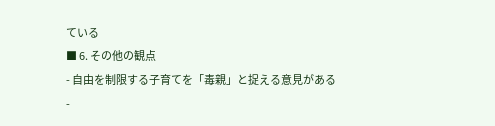ている
■ 6. その他の観点
- 自由を制限する子育てを「毒親」と捉える意見がある
-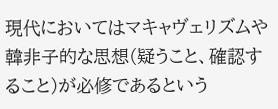現代においてはマキャヴェリズムや韓非子的な思想(疑うこと、確認すること)が必修であるという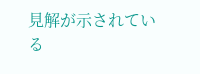見解が示されている